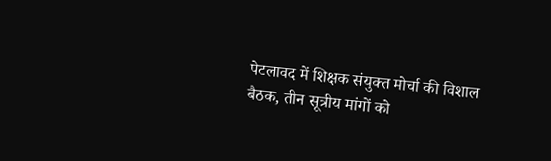पेटलावद में शिक्षक संयुक्त मोर्चा की विशाल बैठक, तीन सूत्रीय मांगों को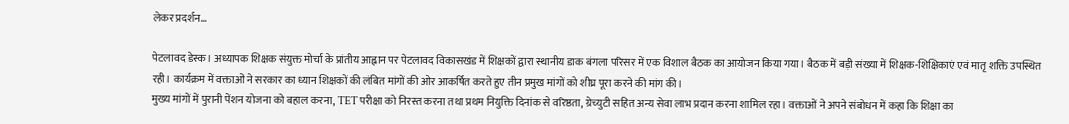लेकर प्रदर्शन…

पेटलावद डेस्क। अध्यापक शिक्षक संयुक्त मोर्चा के प्रांतीय आह्वान पर पेटलावद विकासखंड में शिक्षकों द्वारा स्थानीय डाक बंगला परिसर में एक विशाल बैठक का आयोजन किया गया। बैठक में बड़ी संख्या में शिक्षक-शिक्षिकाएं एवं मातृ शक्ति उपस्थित रही। कार्यक्रम में वक्ताओं ने सरकार का ध्यान शिक्षकों की लंबित मांगों की ओर आकर्षित करते हुए तीन प्रमुख मांगों को शीघ्र पूरा करने की मांग की।
मुख्य मांगों में पुरानी पेंशन योजना को बहाल करना, TET परीक्षा को निरस्त करना तथा प्रथम नियुक्ति दिनांक से वरिष्ठता, ग्रेच्युटी सहित अन्य सेवा लाभ प्रदान करना शामिल रहा। वक्ताओं ने अपने संबोधन में कहा कि शिक्षा का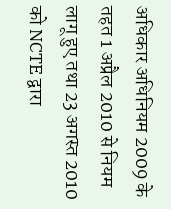अधिकार अधिनियम 2009 के तहत 1 अप्रैल 2010 से नियम लागू हुए तथा 23 अगस्त 2010 को NCTE द्वारा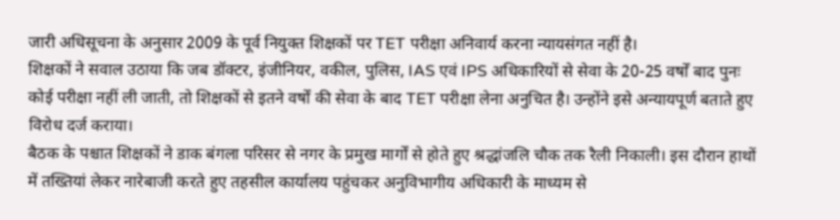जारी अधिसूचना के अनुसार 2009 के पूर्व नियुक्त शिक्षकों पर TET परीक्षा अनिवार्य करना न्यायसंगत नहीं है।
शिक्षकों ने सवाल उठाया कि जब डॉक्टर, इंजीनियर, वकील, पुलिस, IAS एवं IPS अधिकारियों से सेवा के 20-25 वर्षों बाद पुनः कोई परीक्षा नहीं ली जाती, तो शिक्षकों से इतने वर्षों की सेवा के बाद TET परीक्षा लेना अनुचित है। उन्होंने इसे अन्यायपूर्ण बताते हुए विरोध दर्ज कराया।
बैठक के पश्चात शिक्षकों ने डाक बंगला परिसर से नगर के प्रमुख मार्गों से होते हुए श्रद्धांजलि चौक तक रैली निकाली। इस दौरान हाथों में तख्तियां लेकर नारेबाजी करते हुए तहसील कार्यालय पहुंचकर अनुविभागीय अधिकारी के माध्यम से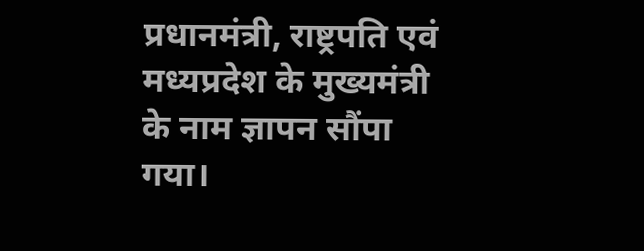प्रधानमंत्री, राष्ट्रपति एवं मध्यप्रदेश के मुख्यमंत्री के नाम ज्ञापन सौंपा गया।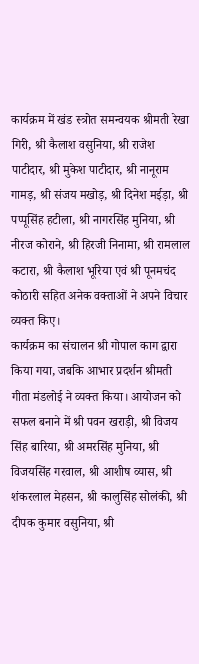कार्यक्रम में खंड स्त्रोत समन्वयक श्रीमती रेखा गिरी, श्री कैलाश वसुनिया, श्री राजेश पाटीदार, श्री मुकेश पाटीदार, श्री नानूराम गामड़, श्री संजय मखोड़, श्री दिनेश मईड़ा, श्री पप्पूसिंह हटीला, श्री नागरसिंह मुनिया, श्री नीरज कोराने, श्री हिरजी निनामा, श्री रामलाल कटारा, श्री कैलाश भूरिया एवं श्री पूनमचंद कोठारी सहित अनेक वक्ताओं ने अपने विचार व्यक्त किए।
कार्यक्रम का संचालन श्री गोपाल काग द्वारा किया गया, जबकि आभार प्रदर्शन श्रीमती गीता मंडलोई ने व्यक्त किया। आयोजन को सफल बनाने में श्री पवन खराड़ी, श्री विजय सिंह बारिया, श्री अमरसिंह मुनिया, श्री विजयसिंह गरवाल, श्री आशीष व्यास, श्री शंकरलाल मेहसन, श्री कालुसिंह सोलंकी, श्री दीपक कुमार वसुनिया, श्री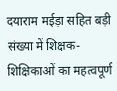दयाराम मईड़ा सहित बड़ी संख्या में शिक्षक-शिक्षिकाओं का महत्वपूर्ण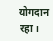योगदान रहा।